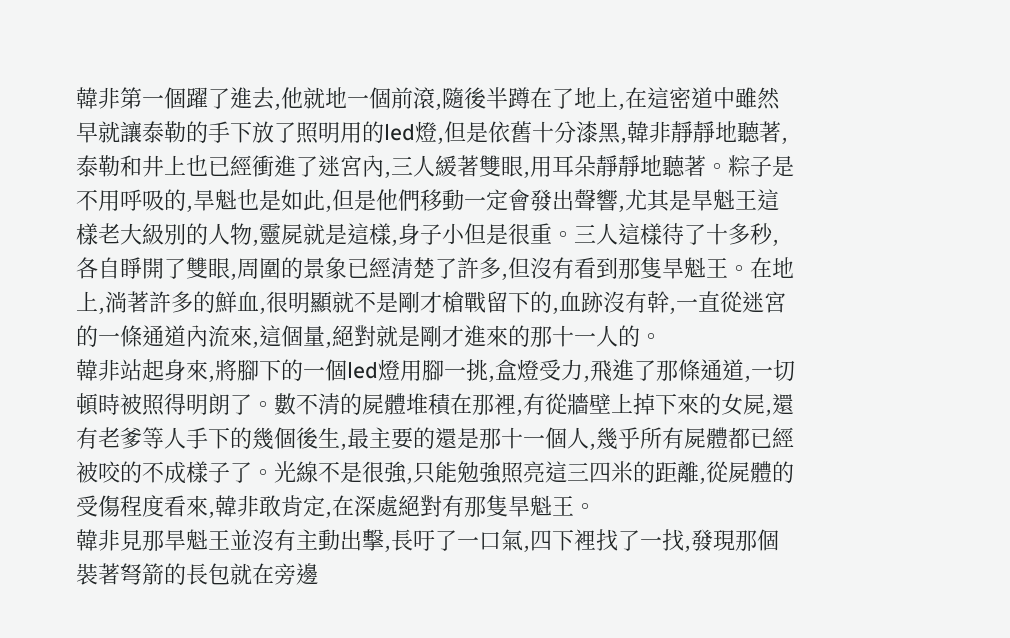韓非第一個躍了進去,他就地一個前滾,隨後半蹲在了地上,在這密道中雖然早就讓泰勒的手下放了照明用的led燈,但是依舊十分漆黑,韓非靜靜地聽著,泰勒和井上也已經衝進了迷宮內,三人緩著雙眼,用耳朵靜靜地聽著。粽子是不用呼吸的,旱魁也是如此,但是他們移動一定會發出聲響,尤其是旱魁王這樣老大級別的人物,靈屍就是這樣,身子小但是很重。三人這樣待了十多秒,各自睜開了雙眼,周圍的景象已經清楚了許多,但沒有看到那隻旱魁王。在地上,淌著許多的鮮血,很明顯就不是剛才槍戰留下的,血跡沒有幹,一直從迷宮的一條通道內流來,這個量,絕對就是剛才進來的那十一人的。
韓非站起身來,將腳下的一個led燈用腳一挑,盒燈受力,飛進了那條通道,一切頓時被照得明朗了。數不清的屍體堆積在那裡,有從牆壁上掉下來的女屍,還有老爹等人手下的幾個後生,最主要的還是那十一個人,幾乎所有屍體都已經被咬的不成樣子了。光線不是很強,只能勉強照亮這三四米的距離,從屍體的受傷程度看來,韓非敢肯定,在深處絕對有那隻旱魁王。
韓非見那旱魁王並沒有主動出擊,長吁了一口氣,四下裡找了一找,發現那個裝著弩箭的長包就在旁邊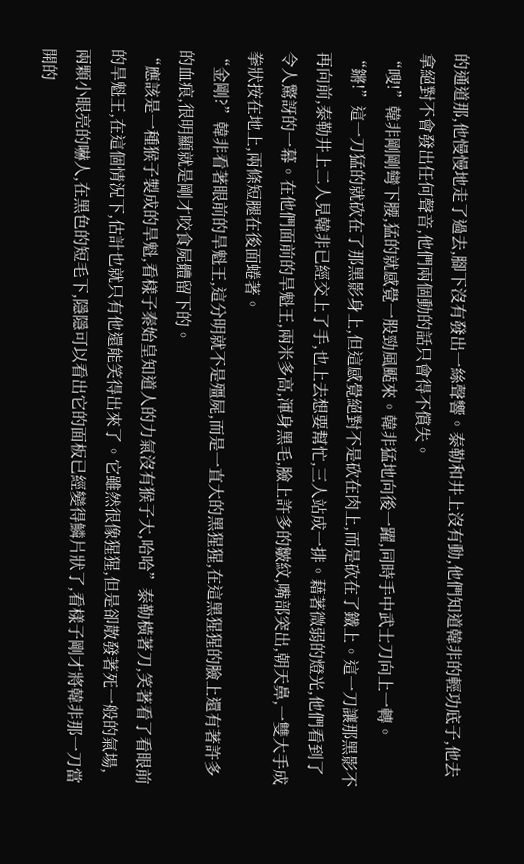的通道那,他慢慢地走了過去,腳下沒有發出一絲聲響。泰勒和井上沒有動,他們知道韓非的輕功底子,他去拿絕對不會發出任何聲音,他們兩個動的話只會得不償失。
“嗖!”韓非剛剛彎下腰,猛的就感覺一股勁風颳來。韓非猛地向後一躍,同時手中武士刀向上一轉。
“鏘!”這一刀猛的就砍在了那黑影身上,但這感覺絕對不是砍在肉上,而是砍在了鐵上。這一刀讓那黑影不再向前,泰勒井上二人見韓非已經交上了手,也上去想要幫忙,三人站成一排。藉著微弱的燈光,他們看到了令人驚訝的一幕。在他們面前的旱魁王,兩米多高,渾身黑毛,臉上許多的皺紋,嘴部突出,朝天鼻,一雙大手成拳狀按在地上,兩條短腿在後面蜷著。
“金剛?”韓非看著眼前的旱魁王,這分明就不是殭屍,而是一直大的黑猩猩,在這黑猩猩的臉上還有著許多的血痕,很明顯就是剛才咬食屍體留下的。
“應該是一種猴子製成的旱魁,看樣子秦始皇知道人的力氣沒有猴子大,哈哈”泰勒橫著刀,笑著看了看眼前的旱魁王,在這個情況下,估計也就只有他還能笑得出來了。它雖然很像猩猩,但是卻散發著死一般的氣場,兩顆小眼亮的嚇人,在黑色的短毛下,隱隱可以看出它的面板已經變得鱗片狀了,看樣子剛才將韓非那一刀當開的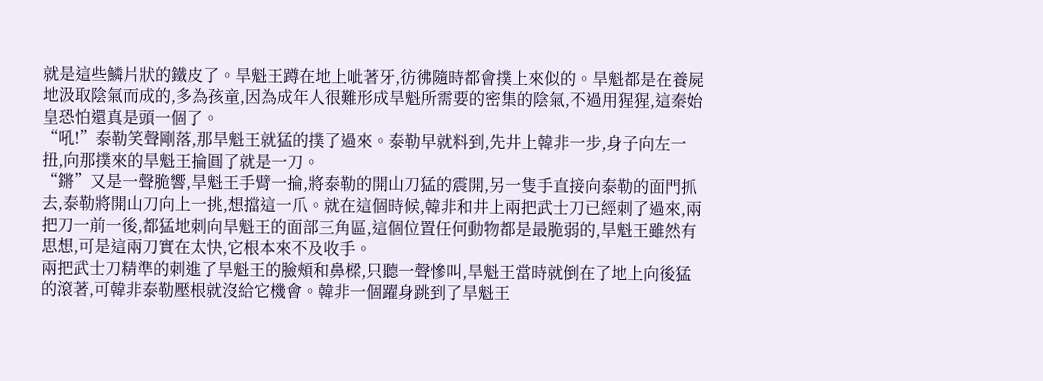就是這些鱗片狀的鐵皮了。旱魁王蹲在地上呲著牙,彷彿隨時都會撲上來似的。旱魁都是在養屍地汲取陰氣而成的,多為孩童,因為成年人很難形成旱魁所需要的密集的陰氣,不過用猩猩,這秦始皇恐怕還真是頭一個了。
“吼!”泰勒笑聲剛落,那旱魁王就猛的撲了過來。泰勒早就料到,先井上韓非一步,身子向左一扭,向那撲來的旱魁王掄圓了就是一刀。
“鏘”又是一聲脆響,旱魁王手臂一掄,將泰勒的開山刀猛的震開,另一隻手直接向泰勒的面門抓去,泰勒將開山刀向上一挑,想擋這一爪。就在這個時候,韓非和井上兩把武士刀已經刺了過來,兩把刀一前一後,都猛地刺向旱魁王的面部三角區,這個位置任何動物都是最脆弱的,旱魁王雖然有思想,可是這兩刀實在太快,它根本來不及收手。
兩把武士刀精準的刺進了旱魁王的臉頰和鼻樑,只聽一聲慘叫,旱魁王當時就倒在了地上向後猛的滾著,可韓非泰勒壓根就沒給它機會。韓非一個躍身跳到了旱魁王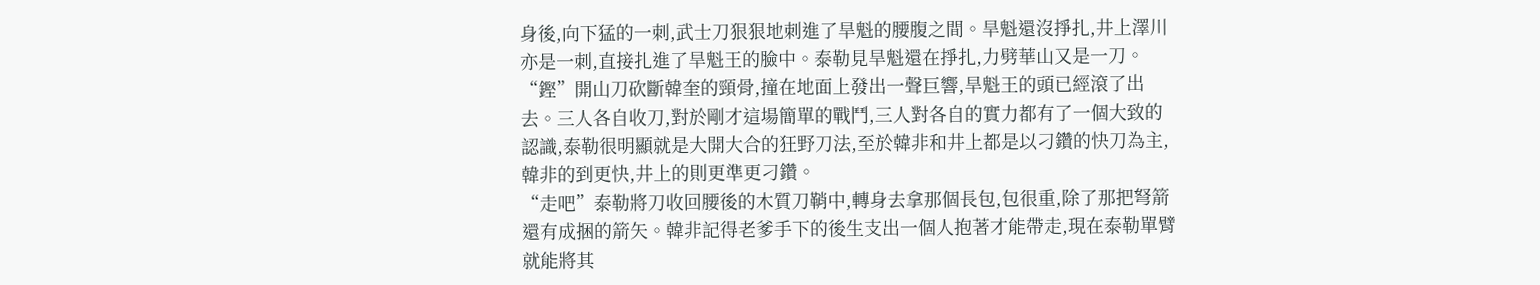身後,向下猛的一刺,武士刀狠狠地刺進了旱魁的腰腹之間。旱魁還沒掙扎,井上澤川亦是一刺,直接扎進了旱魁王的臉中。泰勒見旱魁還在掙扎,力劈華山又是一刀。
“鏗”開山刀砍斷韓奎的頸骨,撞在地面上發出一聲巨響,旱魁王的頭已經滾了出去。三人各自收刀,對於剛才這場簡單的戰鬥,三人對各自的實力都有了一個大致的認識,泰勒很明顯就是大開大合的狂野刀法,至於韓非和井上都是以刁鑽的快刀為主,韓非的到更快,井上的則更準更刁鑽。
“走吧”泰勒將刀收回腰後的木質刀鞘中,轉身去拿那個長包,包很重,除了那把弩箭還有成捆的箭矢。韓非記得老爹手下的後生支出一個人抱著才能帶走,現在泰勒單臂就能將其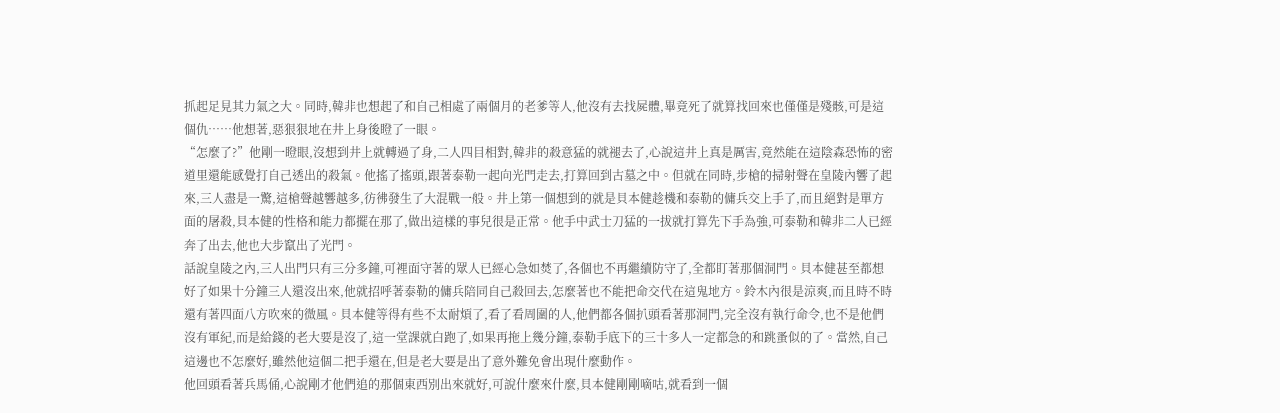抓起足見其力氣之大。同時,韓非也想起了和自己相處了兩個月的老爹等人,他沒有去找屍體,畢竟死了就算找回來也僅僅是殘骸,可是這個仇……他想著,惡狠狠地在井上身後瞪了一眼。
“怎麼了?”他剛一瞪眼,沒想到井上就轉過了身,二人四目相對,韓非的殺意猛的就褪去了,心說這井上真是厲害,竟然能在這陰森恐怖的密道里還能感覺打自己透出的殺氣。他搖了搖頭,跟著泰勒一起向光門走去,打算回到古墓之中。但就在同時,步槍的掃射聲在皇陵內響了起來,三人盡是一驚,這槍聲越響越多,彷彿發生了大混戰一般。井上第一個想到的就是貝本健趁機和泰勒的傭兵交上手了,而且絕對是單方面的屠殺,貝本健的性格和能力都擺在那了,做出這樣的事兒很是正常。他手中武士刀猛的一拔就打算先下手為強,可泰勒和韓非二人已經奔了出去,他也大步竄出了光門。
話說皇陵之內,三人出門只有三分多鐘,可裡面守著的眾人已經心急如焚了,各個也不再繼續防守了,全都盯著那個洞門。貝本健甚至都想好了如果十分鐘三人還沒出來,他就招呼著泰勒的傭兵陪同自己殺回去,怎麼著也不能把命交代在這鬼地方。鈴木內很是涼爽,而且時不時還有著四面八方吹來的微風。貝本健等得有些不太耐煩了,看了看周圍的人,他們都各個扒頭看著那洞門,完全沒有執行命令,也不是他們沒有軍紀,而是給錢的老大要是沒了,這一堂課就白跑了,如果再拖上幾分鐘,泰勒手底下的三十多人一定都急的和跳蚤似的了。當然,自己這邊也不怎麼好,雖然他這個二把手還在,但是老大要是出了意外難免會出現什麼動作。
他回頭看著兵馬俑,心說剛才他們追的那個東西別出來就好,可說什麼來什麼,貝本健剛剛嘀咕,就看到一個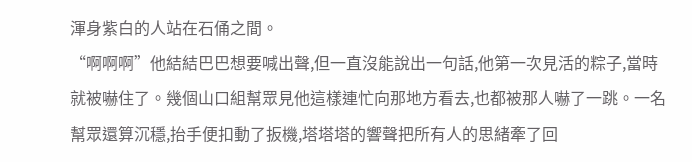渾身紫白的人站在石俑之間。
“啊啊啊”他結結巴巴想要喊出聲,但一直沒能說出一句話,他第一次見活的粽子,當時就被嚇住了。幾個山口組幫眾見他這樣連忙向那地方看去,也都被那人嚇了一跳。一名幫眾還算沉穩,抬手便扣動了扳機,塔塔塔的響聲把所有人的思緒牽了回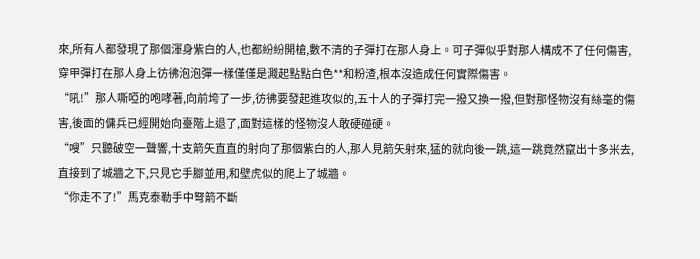來,所有人都發現了那個渾身紫白的人,也都紛紛開槍,數不清的子彈打在那人身上。可子彈似乎對那人構成不了任何傷害,穿甲彈打在那人身上彷彿泡泡彈一樣僅僅是濺起點點白色**和粉渣,根本沒造成任何實際傷害。
“吼!”那人嘶啞的咆哮著,向前垮了一步,彷彿要發起進攻似的,五十人的子彈打完一撥又換一撥,但對那怪物沒有絲毫的傷害,後面的傭兵已經開始向臺階上退了,面對這樣的怪物沒人敢硬碰硬。
“嗖”只聽破空一聲響,十支箭矢直直的射向了那個紫白的人,那人見箭矢射來,猛的就向後一跳,這一跳竟然竄出十多米去,直接到了城牆之下,只見它手腳並用,和壁虎似的爬上了城牆。
“你走不了!”馬克泰勒手中弩箭不斷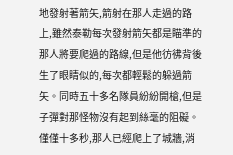地發射著箭矢,箭射在那人走過的路上,雖然泰勒每次發射箭矢都是瞄準的那人將要爬過的路線,但是他彷彿背後生了眼睛似的,每次都輕鬆的躲過箭矢。同時五十多名隊員紛紛開槍,但是子彈對那怪物沒有起到絲毫的阻礙。僅僅十多秒,那人已經爬上了城牆,消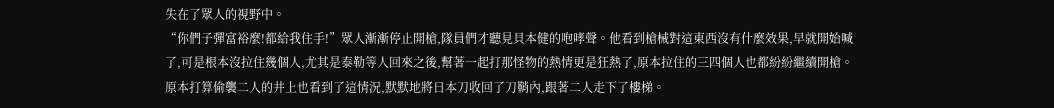失在了眾人的視野中。
“你們子彈富裕麼!都給我住手!”眾人漸漸停止開槍,隊員們才聽見貝本健的咆哮聲。他看到槍械對這東西沒有什麼效果,早就開始喊了,可是根本沒拉住幾個人,尤其是泰勒等人回來之後,幫著一起打那怪物的熱情更是狂熱了,原本拉住的三四個人也都紛紛繼續開槍。
原本打算偷襲二人的井上也看到了這情況,默默地將日本刀收回了刀鞘內,跟著二人走下了樓梯。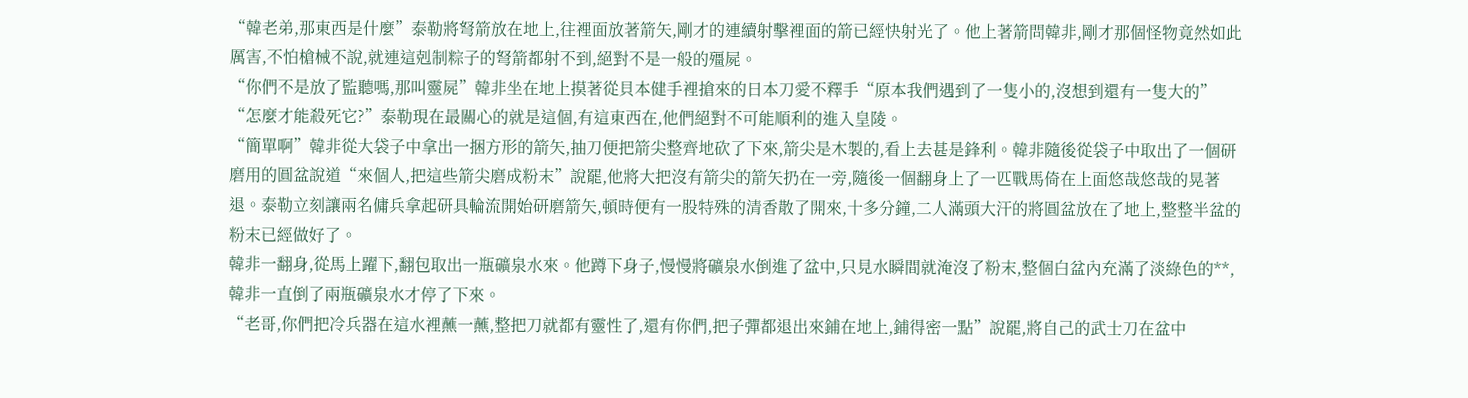“韓老弟,那東西是什麼”泰勒將弩箭放在地上,往裡面放著箭矢,剛才的連續射擊裡面的箭已經快射光了。他上著箭問韓非,剛才那個怪物竟然如此厲害,不怕槍械不說,就連這剋制粽子的弩箭都射不到,絕對不是一般的殭屍。
“你們不是放了監聽嗎,那叫靈屍”韓非坐在地上摸著從貝本健手裡搶來的日本刀愛不釋手“原本我們遇到了一隻小的,沒想到還有一隻大的”
“怎麼才能殺死它?”泰勒現在最關心的就是這個,有這東西在,他們絕對不可能順利的進入皇陵。
“簡單啊”韓非從大袋子中拿出一捆方形的箭矢,抽刀便把箭尖整齊地砍了下來,箭尖是木製的,看上去甚是鋒利。韓非隨後從袋子中取出了一個研磨用的圓盆說道“來個人,把這些箭尖磨成粉末”說罷,他將大把沒有箭尖的箭矢扔在一旁,隨後一個翻身上了一匹戰馬倚在上面悠哉悠哉的晃著退。泰勒立刻讓兩名傭兵拿起研具輪流開始研磨箭矢,頓時便有一股特殊的清香散了開來,十多分鐘,二人滿頭大汗的將圓盆放在了地上,整整半盆的粉末已經做好了。
韓非一翻身,從馬上躍下,翻包取出一瓶礦泉水來。他蹲下身子,慢慢將礦泉水倒進了盆中,只見水瞬間就淹沒了粉末,整個白盆內充滿了淡綠色的**,韓非一直倒了兩瓶礦泉水才停了下來。
“老哥,你們把冷兵器在這水裡蘸一蘸,整把刀就都有靈性了,還有你們,把子彈都退出來鋪在地上,鋪得密一點”說罷,將自己的武士刀在盆中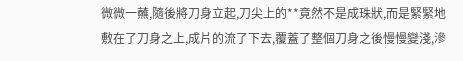微微一蘸,隨後將刀身立起,刀尖上的**竟然不是成珠狀,而是緊緊地敷在了刀身之上,成片的流了下去,覆蓋了整個刀身之後慢慢變淺,滲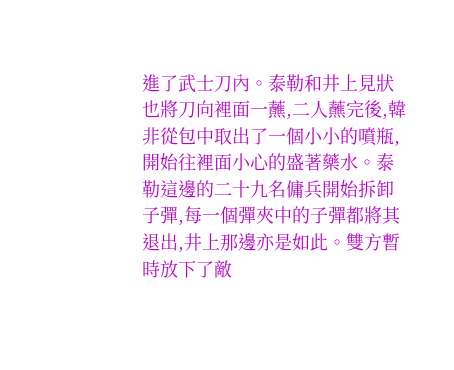進了武士刀內。泰勒和井上見狀也將刀向裡面一蘸,二人蘸完後,韓非從包中取出了一個小小的噴瓶,開始往裡面小心的盛著藥水。泰勒這邊的二十九名傭兵開始拆卸子彈,每一個彈夾中的子彈都將其退出,井上那邊亦是如此。雙方暫時放下了敵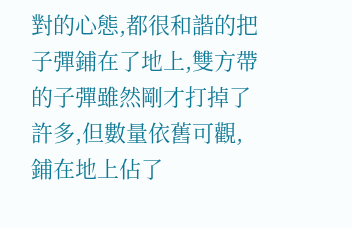對的心態,都很和諧的把子彈鋪在了地上,雙方帶的子彈雖然剛才打掉了許多,但數量依舊可觀,鋪在地上佔了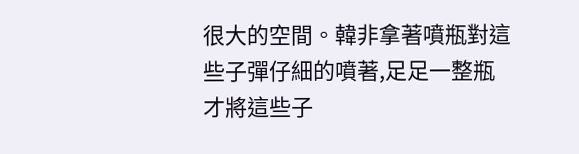很大的空間。韓非拿著噴瓶對這些子彈仔細的噴著,足足一整瓶才將這些子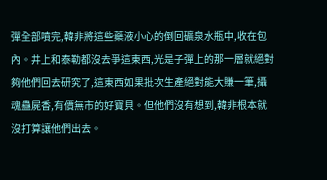彈全部噴完,韓非將這些藥液小心的倒回礦泉水瓶中,收在包內。井上和泰勒都沒去爭這東西,光是子彈上的那一層就絕對夠他們回去研究了,這東西如果批次生產絕對能大賺一筆,攝魂蠱屍香,有價無市的好寶貝。但他們沒有想到,韓非根本就沒打算讓他們出去。